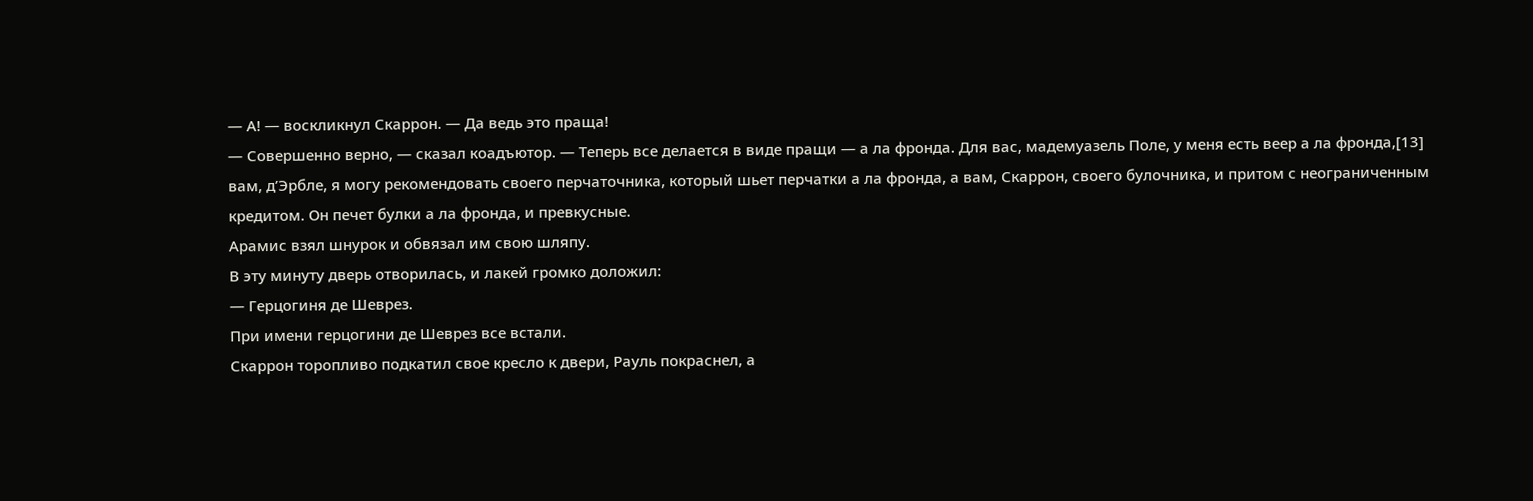— А! — воскликнул Скаррон. — Да ведь это праща!
— Совершенно верно, — сказал коадъютор. — Теперь все делается в виде пращи — а ла фронда. Для вас, мадемуазель Поле, у меня есть веер а ла фронда,[13] вам, д’Эрбле, я могу рекомендовать своего перчаточника, который шьет перчатки а ла фронда, а вам, Скаррон, своего булочника, и притом с неограниченным кредитом. Он печет булки а ла фронда, и превкусные.
Арамис взял шнурок и обвязал им свою шляпу.
В эту минуту дверь отворилась, и лакей громко доложил:
— Герцогиня де Шеврез.
При имени герцогини де Шеврез все встали.
Скаррон торопливо подкатил свое кресло к двери, Рауль покраснел, а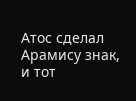Атос сделал Арамису знак, и тот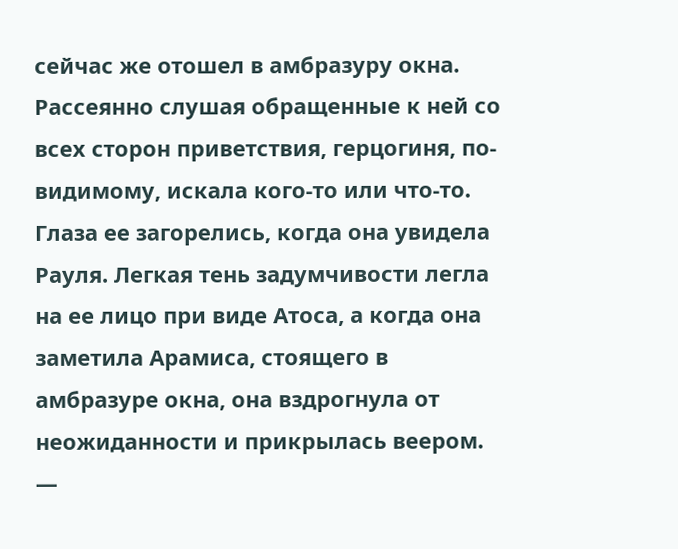сейчас же отошел в амбразуру окна.
Рассеянно слушая обращенные к ней со всех сторон приветствия, герцогиня, по-видимому, искала кого-то или что-то. Глаза ее загорелись, когда она увидела Рауля. Легкая тень задумчивости легла на ее лицо при виде Атоса, а когда она заметила Арамиса, стоящего в амбразуре окна, она вздрогнула от неожиданности и прикрылась веером.
—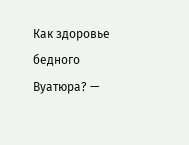Как здоровье бедного Вуатюра? —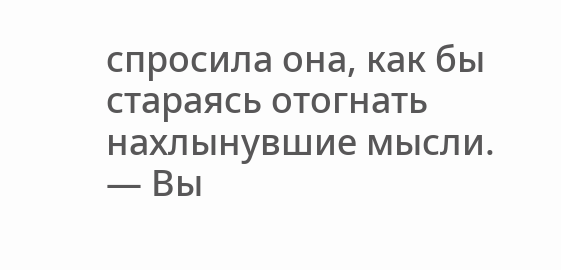спросила она, как бы стараясь отогнать нахлынувшие мысли. — Вы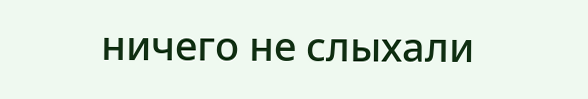ничего не слыхали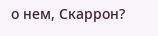о нем, Скаррон?